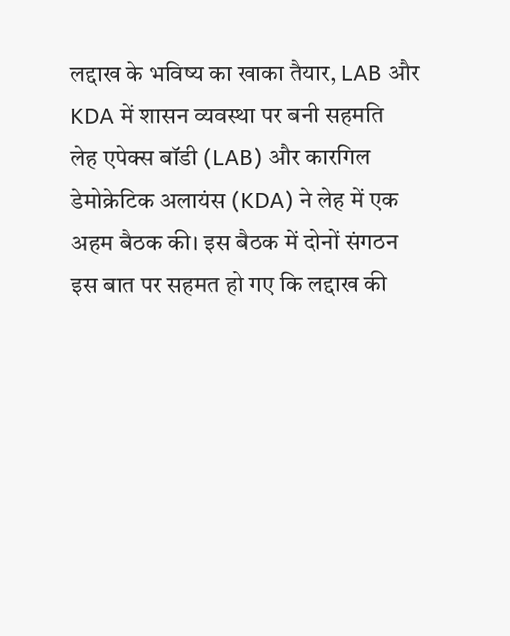लद्दाख के भविष्य का खाका तैयार, LAB और KDA में शासन व्यवस्था पर बनी सहमति
लेह एपेक्स बॉडी (LAB) और कारगिल डेमोक्रेटिक अलायंस (KDA) ने लेह में एक अहम बैठक की। इस बैठक में दोनों संगठन इस बात पर सहमत हो गए कि लद्दाख की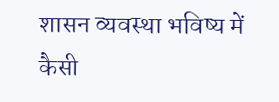शासन व्यवस्था भविष्य में कैसी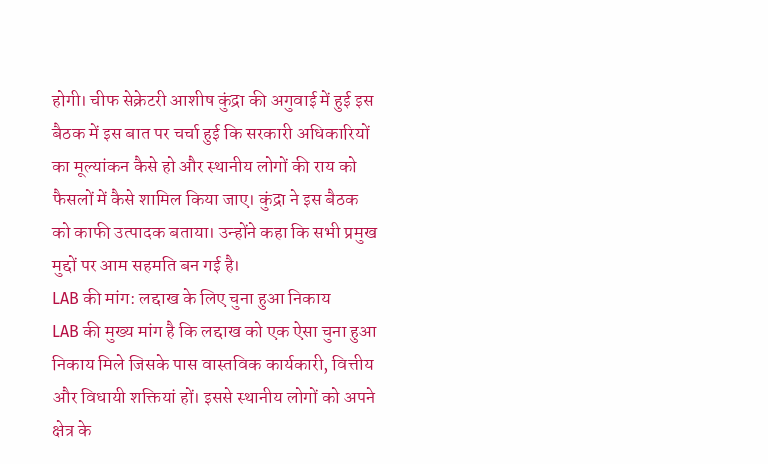होगी। चीफ सेक्रेटरी आशीष कुंद्रा की अगुवाई में हुई इस बैठक में इस बात पर चर्चा हुई कि सरकारी अधिकारियों का मूल्यांकन कैसे हो और स्थानीय लोगों की राय को फैसलों में कैसे शामिल किया जाए। कुंद्रा ने इस बैठक को काफी उत्पादक बताया। उन्होंने कहा कि सभी प्रमुख मुद्दों पर आम सहमति बन गई है।
LAB की मांग: लद्दाख के लिए चुना हुआ निकाय
LAB की मुख्य मांग है कि लद्दाख को एक ऐसा चुना हुआ निकाय मिले जिसके पास वास्तविक कार्यकारी, वित्तीय और विधायी शक्तियां हों। इससे स्थानीय लोगों को अपने क्षेत्र के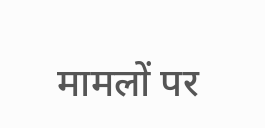मामलों पर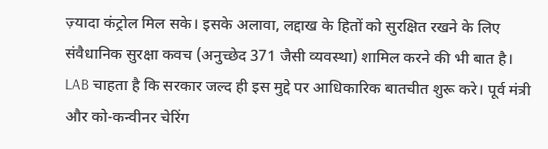ज़्यादा कंट्रोल मिल सके। इसके अलावा, लद्दाख के हितों को सुरक्षित रखने के लिए संवैधानिक सुरक्षा कवच (अनुच्छेद 371 जैसी व्यवस्था) शामिल करने की भी बात है।
LAB चाहता है कि सरकार जल्द ही इस मुद्दे पर आधिकारिक बातचीत शुरू करे। पूर्व मंत्री और को-कन्वीनर चेरिंग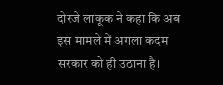दोरजे लाकूक ने कहा कि अब इस मामले में अगला कदम सरकार को ही उठाना है।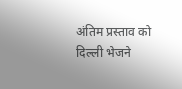अंतिम प्रस्ताव को दिल्ली भेजने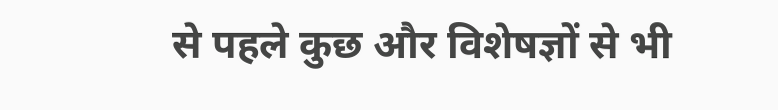से पहले कुछ और विशेषज्ञों से भी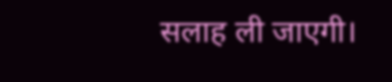सलाह ली जाएगी।